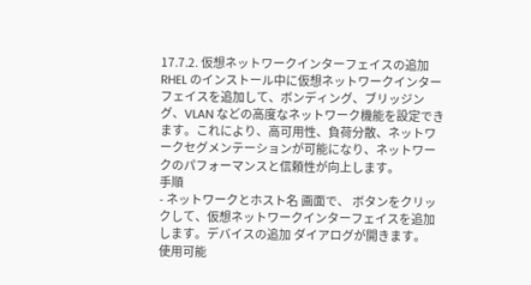17.7.2. 仮想ネットワークインターフェイスの追加
RHEL のインストール中に仮想ネットワークインターフェイスを追加して、ボンディング、ブリッジング、VLAN などの高度なネットワーク機能を設定できます。これにより、高可用性、負荷分散、ネットワークセグメンテーションが可能になり、ネットワークのパフォーマンスと信頼性が向上します。
手順
- ネットワークとホスト名 画面で、 ボタンをクリックして、仮想ネットワークインターフェイスを追加します。デバイスの追加 ダイアログが開きます。
使用可能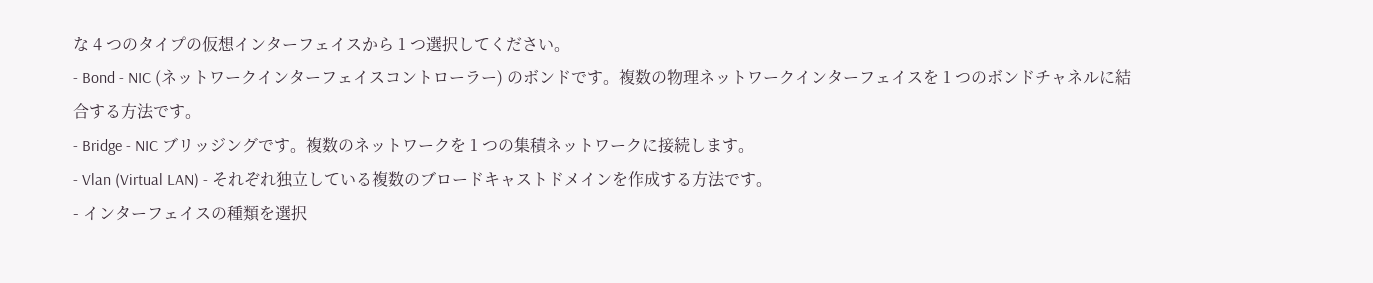な 4 つのタイプの仮想インターフェイスから 1 つ選択してください。
- Bond - NIC (ネットワークインターフェイスコントローラー) のボンドです。複数の物理ネットワークインターフェイスを 1 つのボンドチャネルに結合する方法です。
- Bridge - NIC ブリッジングです。複数のネットワークを 1 つの集積ネットワークに接続します。
- Vlan (Virtual LAN) - それぞれ独立している複数のブロードキャストドメインを作成する方法です。
- インターフェイスの種類を選択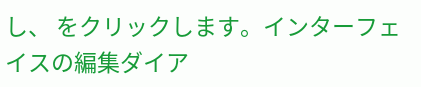し、 をクリックします。インターフェイスの編集ダイア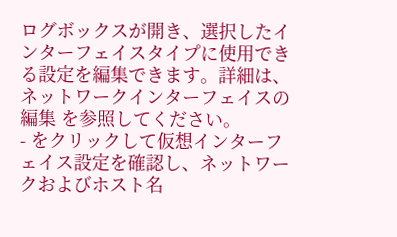ログボックスが開き、選択したインターフェイスタイプに使用できる設定を編集できます。詳細は、ネットワークインターフェイスの編集 を参照してください。
- をクリックして仮想インターフェイス設定を確認し、ネットワークおよびホスト名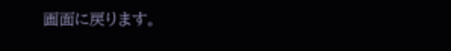画面に戻ります。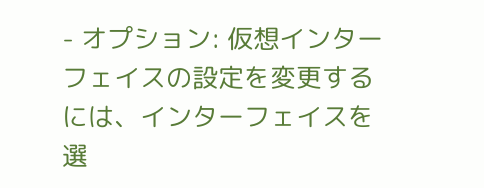- オプション: 仮想インターフェイスの設定を変更するには、インターフェイスを選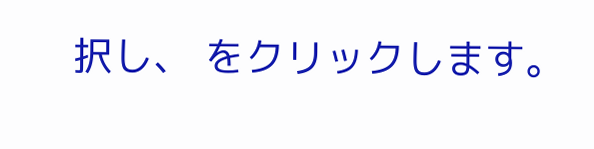択し、 をクリックします。